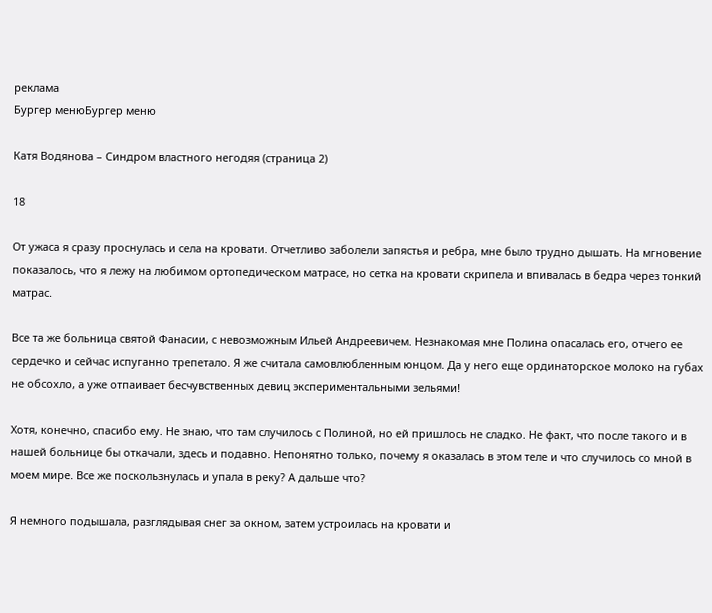реклама
Бургер менюБургер меню

Катя Водянова – Синдром властного негодяя (страница 2)

18

От ужаса я сразу проснулась и села на кровати. Отчетливо заболели запястья и ребра, мне было трудно дышать. На мгновение показалось, что я лежу на любимом ортопедическом матрасе, но сетка на кровати скрипела и впивалась в бедра через тонкий матрас.

Все та же больница святой Фанасии, с невозможным Ильей Андреевичем. Незнакомая мне Полина опасалась его, отчего ее сердечко и сейчас испуганно трепетало. Я же считала самовлюбленным юнцом. Да у него еще ординаторское молоко на губах не обсохло, а уже отпаивает бесчувственных девиц экспериментальными зельями!

Хотя, конечно, спасибо ему. Не знаю, что там случилось с Полиной, но ей пришлось не сладко. Не факт, что после такого и в нашей больнице бы откачали, здесь и подавно. Непонятно только, почему я оказалась в этом теле и что случилось со мной в моем мире. Все же поскользнулась и упала в реку? А дальше что?

Я немного подышала, разглядывая снег за окном, затем устроилась на кровати и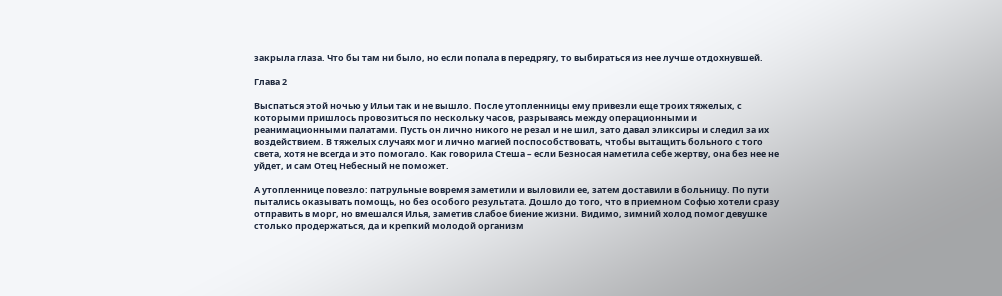закрыла глаза. Что бы там ни было, но если попала в передрягу, то выбираться из нее лучше отдохнувшей.

Глава 2

Выспаться этой ночью у Ильи так и не вышло. После утопленницы ему привезли еще троих тяжелых, с которыми пришлось провозиться по нескольку часов, разрываясь между операционными и реанимационными палатами. Пусть он лично никого не резал и не шил, зато давал эликсиры и следил за их воздействием. В тяжелых случаях мог и лично магией поспособствовать, чтобы вытащить больного с того света, хотя не всегда и это помогало. Как говорила Стеша – если Безносая наметила себе жертву, она без нее не уйдет, и сам Отец Небесный не поможет.

А утопленнице повезло: патрульные вовремя заметили и выловили ее, затем доставили в больницу. По пути пытались оказывать помощь, но без особого результата. Дошло до того, что в приемном Софью хотели сразу отправить в морг, но вмешался Илья, заметив слабое биение жизни. Видимо, зимний холод помог девушке столько продержаться, да и крепкий молодой организм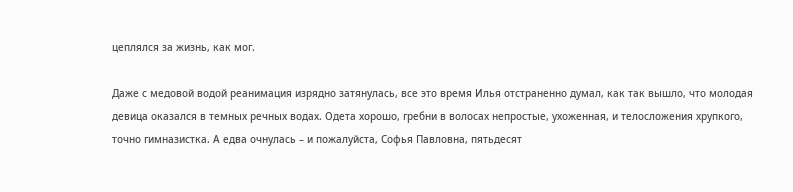цеплялся за жизнь, как мог.

Даже с медовой водой реанимация изрядно затянулась, все это время Илья отстраненно думал, как так вышло, что молодая девица оказался в темных речных водах. Одета хорошо, гребни в волосах непростые, ухоженная, и телосложения хрупкого, точно гимназистка. А едва очнулась – и пожалуйста, Софья Павловна, пятьдесят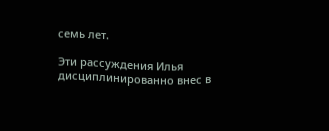семь лет.

Эти рассуждения Илья дисциплинированно внес в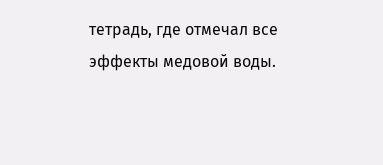тетрадь, где отмечал все эффекты медовой воды.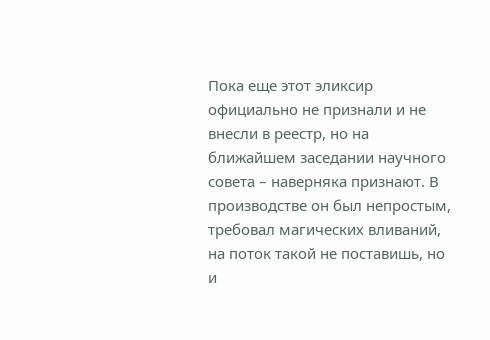Пока еще этот эликсир официально не признали и не внесли в реестр, но на ближайшем заседании научного совета – наверняка признают. В производстве он был непростым, требовал магических вливаний, на поток такой не поставишь, но и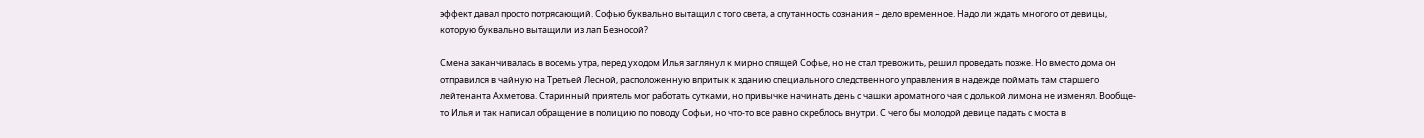эффект давал просто потрясающий. Софью буквально вытащил с того света, а спутанность сознания – дело временное. Надо ли ждать многого от девицы, которую буквально вытащили из лап Безносой?

Смена заканчивалась в восемь утра, перед уходом Илья заглянул к мирно спящей Софье, но не стал тревожить, решил проведать позже. Но вместо дома он отправился в чайную на Третьей Лесной, расположенную впритык к зданию специального следственного управления в надежде поймать там старшего лейтенанта Ахметова. Старинный приятель мог работать сутками, но привычке начинать день с чашки ароматного чая с долькой лимона не изменял. Вообще-то Илья и так написал обращение в полицию по поводу Софьи, но что-то все равно скреблось внутри. С чего бы молодой девице падать с моста в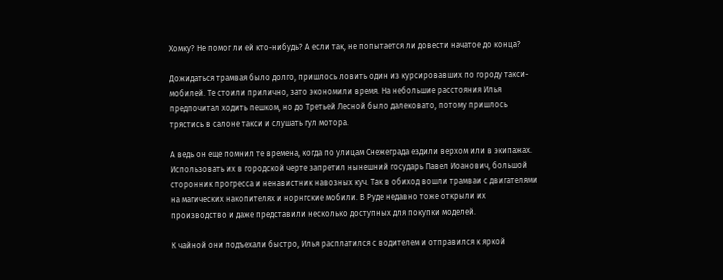Хомку? Не помог ли ей кто-нибудь? А если так, не попытается ли довести начатое до конца?

Дожидаться трамвая было долго, пришлось ловить один из курсировавших по городу такси-мобилей. Те стоили прилично, зато экономили время. На небольшие расстояния Илья предпочитал ходить пешком, но до Третьей Лесной было далековато, потому пришлось трястись в салоне такси и слушать гул мотора.

А ведь он еще помнил те времена, когда по улицам Снежеграда ездили верхом или в экипажах. Использовать их в городской черте запретил нынешний государь Павел Иоанович, большой сторонник прогресса и ненавистник навозных куч. Так в обиход вошли трамваи с двигателями на магических накопителях и норнгские мобили. В Руде недавно тоже открыли их производство и даже представили несколько доступных для покупки моделей.

К чайной они подъехали быстро, Илья расплатился с водителем и отправился к яркой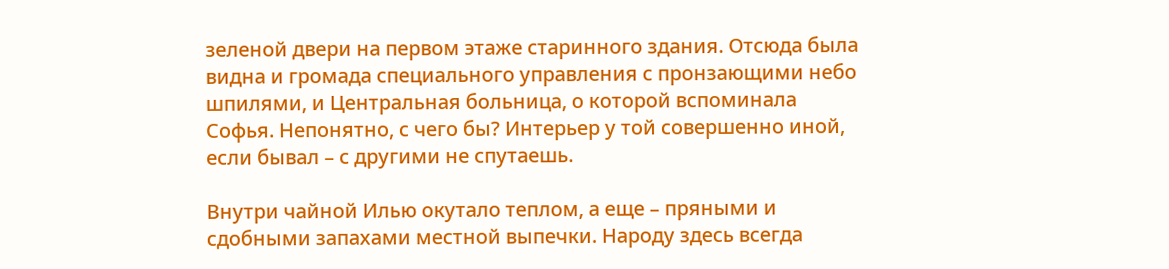зеленой двери на первом этаже старинного здания. Отсюда была видна и громада специального управления с пронзающими небо шпилями, и Центральная больница, о которой вспоминала Софья. Непонятно, с чего бы? Интерьер у той совершенно иной, если бывал – с другими не спутаешь.

Внутри чайной Илью окутало теплом, а еще – пряными и сдобными запахами местной выпечки. Народу здесь всегда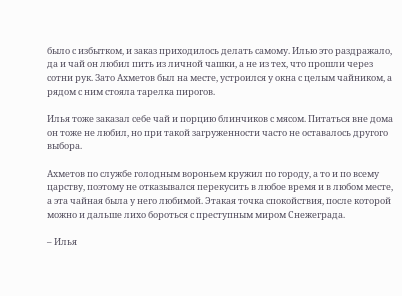было с избытком, и заказ приходилось делать самому. Илью это раздражало, да и чай он любил пить из личной чашки, а не из тех, что прошли через сотни рук. Зато Ахметов был на месте, устроился у окна с целым чайником, а рядом с ним стояла тарелка пирогов.

Илья тоже заказал себе чай и порцию блинчиков с мясом. Питаться вне дома он тоже не любил, но при такой загруженности часто не оставалось другого выбора.

Ахметов по службе голодным вороньем кружил по городу, а то и по всему царству, поэтому не отказывался перекусить в любое время и в любом месте, а эта чайная была у него любимой. Этакая точка спокойствия, после которой можно и дальше лихо бороться с преступным миром Снежеграда.

– Илья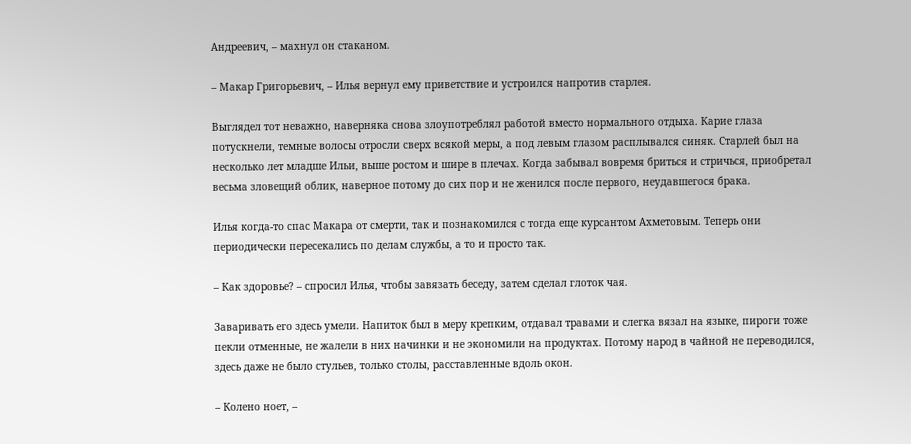Андреевич, – махнул он стаканом.

– Макар Григорьевич, – Илья вернул ему приветствие и устроился напротив старлея.

Выглядел тот неважно, наверняка снова злоупотреблял работой вместо нормального отдыха. Карие глаза потускнели, темные волосы отросли сверх всякой меры, а под левым глазом расплывался синяк. Старлей был на несколько лет младше Ильи, выше ростом и шире в плечах. Когда забывал вовремя бриться и стричься, приобретал весьма зловещий облик, наверное потому до сих пор и не женился после первого, неудавшегося брака.

Илья когда-то спас Макара от смерти, так и познакомился с тогда еще курсантом Ахметовым. Теперь они периодически пересекались по делам службы, а то и просто так.

– Как здоровье? – спросил Илья, чтобы завязать беседу, затем сделал глоток чая.

Заваривать его здесь умели. Напиток был в меру крепким, отдавал травами и слегка вязал на языке, пироги тоже пекли отменные, не жалели в них начинки и не экономили на продуктах. Потому народ в чайной не переводился, здесь даже не было стульев, только столы, расставленные вдоль окон.

– Колено ноет, –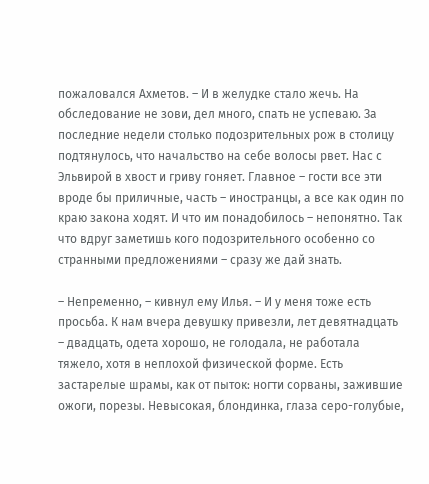пожаловался Ахметов. – И в желудке стало жечь. На обследование не зови, дел много, спать не успеваю. За последние недели столько подозрительных рож в столицу подтянулось, что начальство на себе волосы рвет. Нас с Эльвирой в хвост и гриву гоняет. Главное – гости все эти вроде бы приличные, часть – иностранцы, а все как один по краю закона ходят. И что им понадобилось – непонятно. Так что вдруг заметишь кого подозрительного особенно со странными предложениями – сразу же дай знать.

– Непременно, – кивнул ему Илья. – И у меня тоже есть просьба. К нам вчера девушку привезли, лет девятнадцать – двадцать, одета хорошо, не голодала, не работала тяжело, хотя в неплохой физической форме. Есть застарелые шрамы, как от пыток: ногти сорваны, зажившие ожоги, порезы. Невысокая, блондинка, глаза серо-голубые,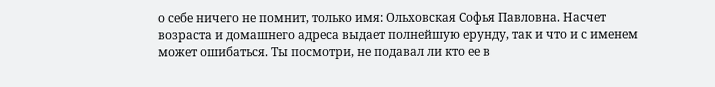о себе ничего не помнит, только имя: Ольховская Софья Павловна. Насчет возраста и домашнего адреса выдает полнейшую ерунду, так и что и с именем может ошибаться. Ты посмотри, не подавал ли кто ее в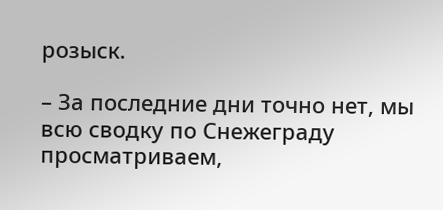розыск.

– За последние дни точно нет, мы всю сводку по Снежеграду просматриваем,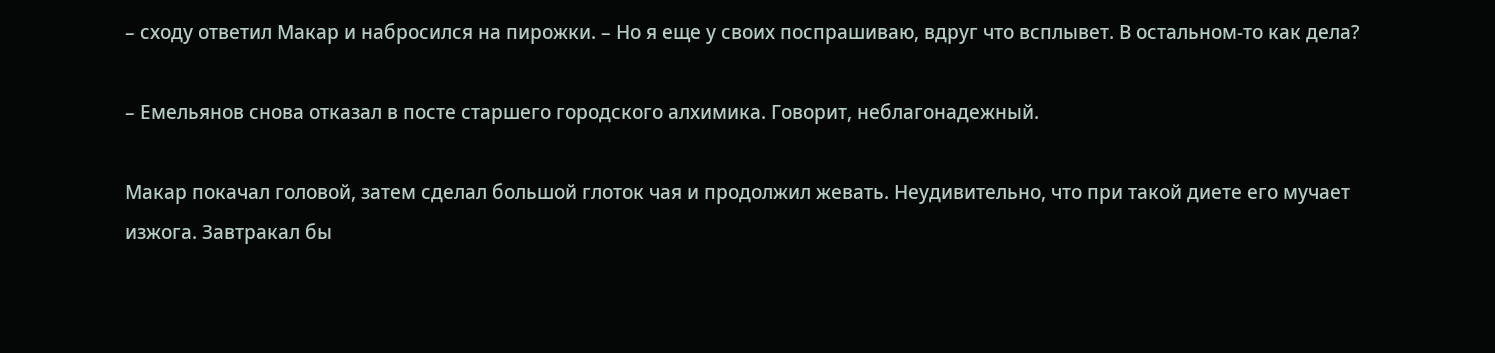– сходу ответил Макар и набросился на пирожки. – Но я еще у своих поспрашиваю, вдруг что всплывет. В остальном-то как дела?

– Емельянов снова отказал в посте старшего городского алхимика. Говорит, неблагонадежный.

Макар покачал головой, затем сделал большой глоток чая и продолжил жевать. Неудивительно, что при такой диете его мучает изжога. Завтракал бы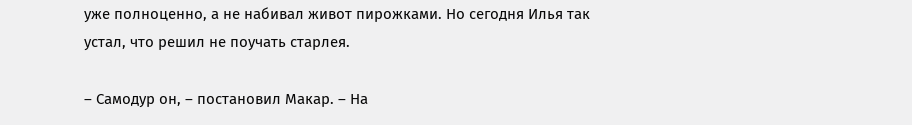уже полноценно, а не набивал живот пирожками. Но сегодня Илья так устал, что решил не поучать старлея.

– Самодур он, – постановил Макар. – На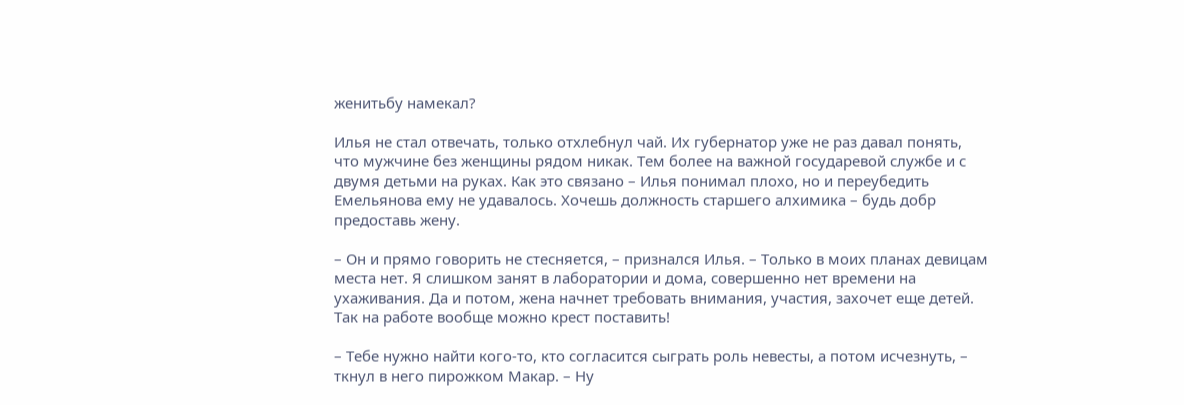женитьбу намекал?

Илья не стал отвечать, только отхлебнул чай. Их губернатор уже не раз давал понять, что мужчине без женщины рядом никак. Тем более на важной государевой службе и с двумя детьми на руках. Как это связано – Илья понимал плохо, но и переубедить Емельянова ему не удавалось. Хочешь должность старшего алхимика – будь добр предоставь жену.

– Он и прямо говорить не стесняется, – признался Илья. – Только в моих планах девицам места нет. Я слишком занят в лаборатории и дома, совершенно нет времени на ухаживания. Да и потом, жена начнет требовать внимания, участия, захочет еще детей. Так на работе вообще можно крест поставить!

– Тебе нужно найти кого-то, кто согласится сыграть роль невесты, а потом исчезнуть, – ткнул в него пирожком Макар. – Ну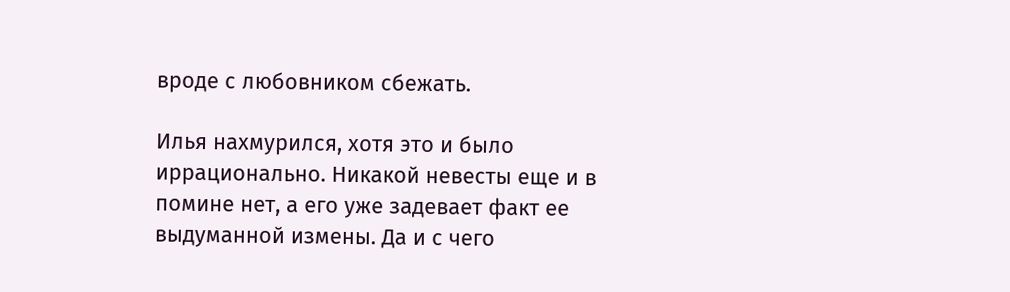вроде с любовником сбежать.

Илья нахмурился, хотя это и было иррационально. Никакой невесты еще и в помине нет, а его уже задевает факт ее выдуманной измены. Да и с чего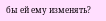бы ей ему изменять?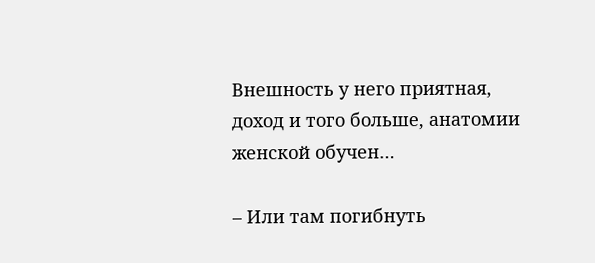Внешность у него приятная, доход и того больше, анатомии женской обучен…

– Или там погибнуть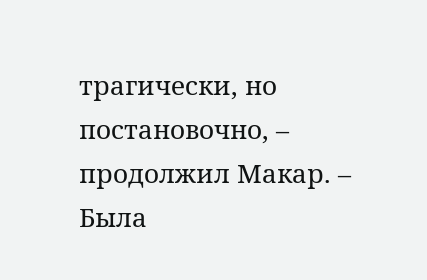трагически, но постановочно, – продолжил Макар. – Была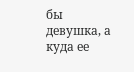бы девушка, а куда ее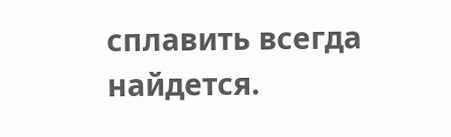сплавить всегда найдется.